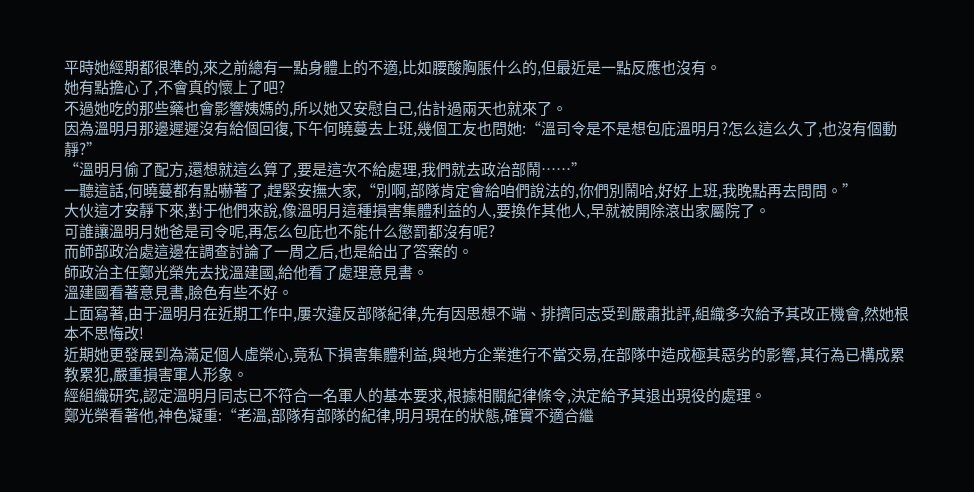平時她經期都很準的,來之前總有一點身體上的不適,比如腰酸胸脹什么的,但最近是一點反應也沒有。
她有點擔心了,不會真的懷上了吧?
不過她吃的那些藥也會影響姨媽的,所以她又安慰自己,估計過兩天也就來了。
因為溫明月那邊遲遲沒有給個回復,下午何曉蔓去上班,幾個工友也問她:“溫司令是不是想包庇溫明月?怎么這么久了,也沒有個動靜?”
“溫明月偷了配方,還想就這么算了,要是這次不給處理,我們就去政治部鬧……”
一聽這話,何曉蔓都有點嚇著了,趕緊安撫大家,“別啊,部隊肯定會給咱們說法的,你們別鬧哈,好好上班,我晚點再去問問。”
大伙這才安靜下來,對于他們來說,像溫明月這種損害集體利益的人,要換作其他人,早就被開除滾出家屬院了。
可誰讓溫明月她爸是司令呢,再怎么包庇也不能什么懲罰都沒有呢?
而師部政治處這邊在調查討論了一周之后,也是給出了答案的。
師政治主任鄭光榮先去找溫建國,給他看了處理意見書。
溫建國看著意見書,臉色有些不好。
上面寫著,由于溫明月在近期工作中,屢次違反部隊紀律,先有因思想不端、排擠同志受到嚴肅批評,組織多次給予其改正機會,然她根本不思悔改!
近期她更發展到為滿足個人虛榮心,竟私下損害集體利益,與地方企業進行不當交易,在部隊中造成極其惡劣的影響,其行為已構成累教累犯,嚴重損害軍人形象。
經組織研究,認定溫明月同志已不符合一名軍人的基本要求,根據相關紀律條令,決定給予其退出現役的處理。
鄭光榮看著他,神色凝重:“老溫,部隊有部隊的紀律,明月現在的狀態,確實不適合繼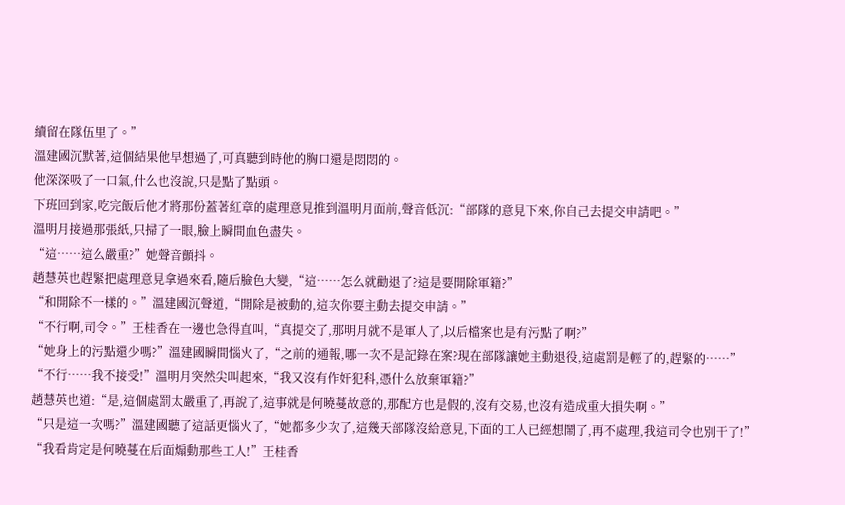續留在隊伍里了。”
溫建國沉默著,這個結果他早想過了,可真聽到時他的胸口還是悶悶的。
他深深吸了一口氣,什么也沒說,只是點了點頭。
下班回到家,吃完飯后他才將那份蓋著紅章的處理意見推到溫明月面前,聲音低沉:“部隊的意見下來,你自己去提交申請吧。”
溫明月接過那張紙,只掃了一眼,臉上瞬間血色盡失。
“這……這么嚴重?”她聲音顫抖。
趙慧英也趕緊把處理意見拿過來看,隨后臉色大變,“這……怎么就勸退了?這是要開除軍籍?”
“和開除不一樣的。”溫建國沉聲道,“開除是被動的,這次你要主動去提交申請。”
“不行啊,司令。”王桂香在一邊也急得直叫,“真提交了,那明月就不是軍人了,以后檔案也是有污點了啊?”
“她身上的污點還少嗎?”溫建國瞬間惱火了,“之前的通報,哪一次不是記錄在案?現在部隊讓她主動退役,這處罰是輕了的,趕緊的……”
“不行……我不接受!”溫明月突然尖叫起來,“我又沒有作奸犯科,憑什么放棄軍籍?”
趙慧英也道:“是,這個處罰太嚴重了,再說了,這事就是何曉蔓故意的,那配方也是假的,沒有交易,也沒有造成重大損失啊。”
“只是這一次嗎?”溫建國聽了這話更惱火了,“她都多少次了,這幾天部隊沒給意見,下面的工人已經想鬧了,再不處理,我這司令也別干了!”
“我看肯定是何曉蔓在后面煽動那些工人!”王桂香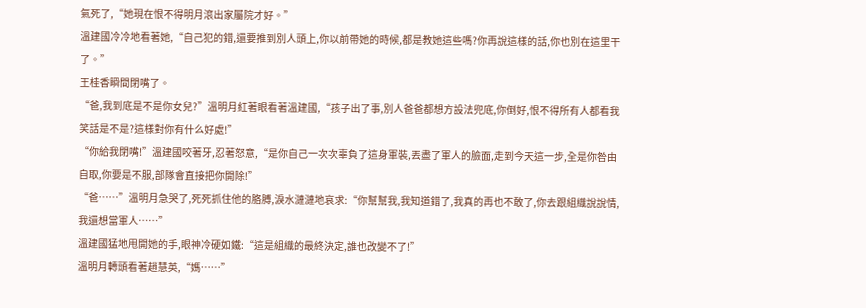氣死了,“她現在恨不得明月滾出家屬院才好。”
溫建國冷冷地看著她,“自己犯的錯,還要推到別人頭上,你以前帶她的時候,都是教她這些嗎?你再說這樣的話,你也別在這里干了。”
王桂香瞬間閉嘴了。
“爸,我到底是不是你女兒?”溫明月紅著眼看著溫建國,“孩子出了事,別人爸爸都想方設法兜底,你倒好,恨不得所有人都看我笑話是不是?這樣對你有什么好處!”
“你給我閉嘴!”溫建國咬著牙,忍著怒意,“是你自己一次次辜負了這身軍裝,丟盡了軍人的臉面,走到今天這一步,全是你咎由自取,你要是不服,部隊會直接把你開除!”
“爸……”溫明月急哭了,死死抓住他的胳膊,淚水漣漣地哀求:“你幫幫我,我知道錯了,我真的再也不敢了,你去跟組織說說情,我還想當軍人……”
溫建國猛地甩開她的手,眼神冷硬如鐵:“這是組織的最終決定,誰也改變不了!”
溫明月轉頭看著趙慧英,“媽……”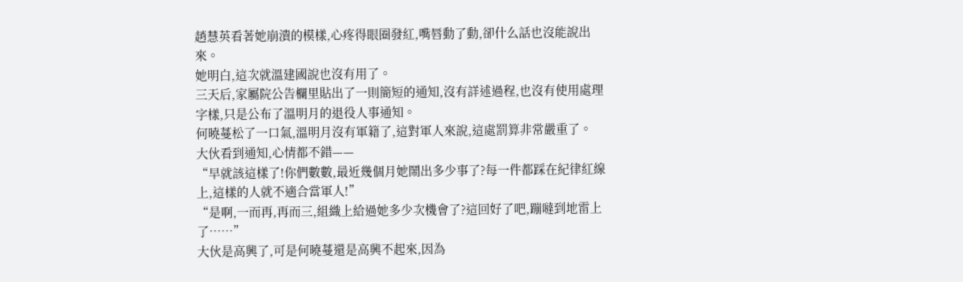趙慧英看著她崩潰的模樣,心疼得眼圈發紅,嘴唇動了動,卻什么話也沒能說出來。
她明白,這次就溫建國說也沒有用了。
三天后,家屬院公告欄里貼出了一則簡短的通知,沒有詳述過程,也沒有使用處理字樣,只是公布了溫明月的退役人事通知。
何曉蔓松了一口氣,溫明月沒有軍籍了,這對軍人來說,這處罰算非常嚴重了。
大伙看到通知,心情都不錯——
“早就該這樣了!你們數數,最近幾個月她鬧出多少事了?每一件都踩在紀律紅線上,這樣的人就不適合當軍人!”
“是啊,一而再,再而三,組織上給過她多少次機會了?這回好了吧,蹦噠到地雷上了……”
大伙是高興了,可是何曉蔓還是高興不起來,因為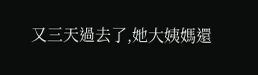又三天過去了,她大姨媽還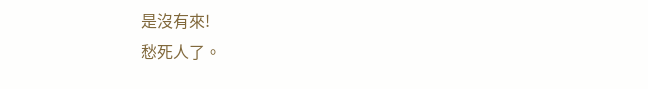是沒有來!
愁死人了。